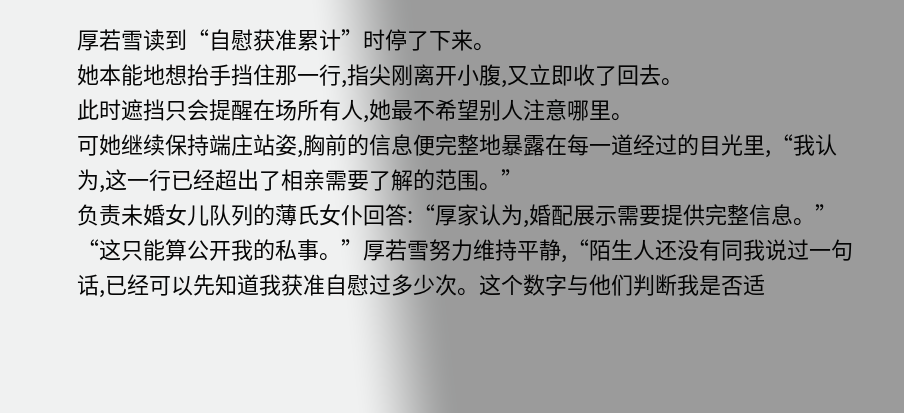厚若雪读到“自慰获准累计”时停了下来。
她本能地想抬手挡住那一行,指尖刚离开小腹,又立即收了回去。
此时遮挡只会提醒在场所有人,她最不希望别人注意哪里。
可她继续保持端庄站姿,胸前的信息便完整地暴露在每一道经过的目光里,“我认为,这一行已经超出了相亲需要了解的范围。”
负责未婚女儿队列的薄氏女仆回答:“厚家认为,婚配展示需要提供完整信息。”
“这只能算公开我的私事。”厚若雪努力维持平静,“陌生人还没有同我说过一句话,已经可以先知道我获准自慰过多少次。这个数字与他们判断我是否适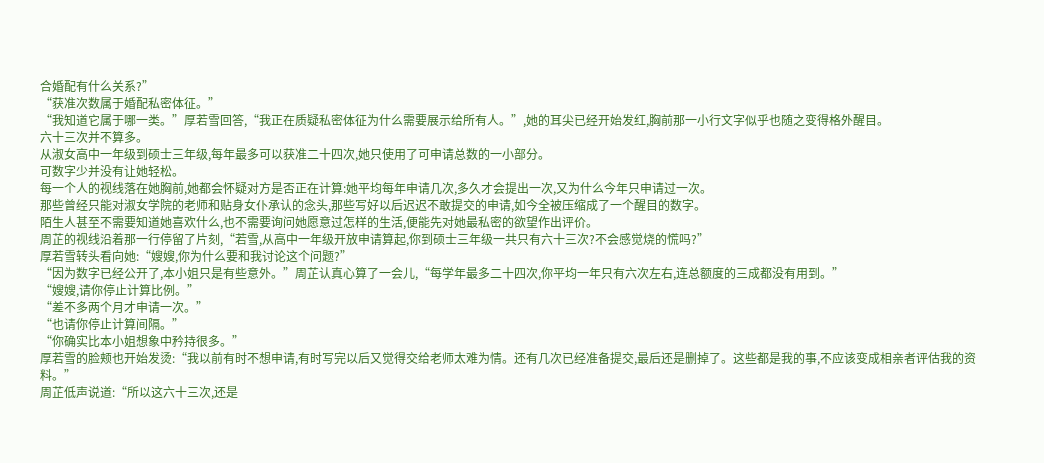合婚配有什么关系?”
“获准次数属于婚配私密体征。”
“我知道它属于哪一类。”厚若雪回答,“我正在质疑私密体征为什么需要展示给所有人。”,她的耳尖已经开始发红,胸前那一小行文字似乎也随之变得格外醒目。
六十三次并不算多。
从淑女高中一年级到硕士三年级,每年最多可以获准二十四次,她只使用了可申请总数的一小部分。
可数字少并没有让她轻松。
每一个人的视线落在她胸前,她都会怀疑对方是否正在计算:她平均每年申请几次,多久才会提出一次,又为什么今年只申请过一次。
那些曾经只能对淑女学院的老师和贴身女仆承认的念头,那些写好以后迟迟不敢提交的申请,如今全被压缩成了一个醒目的数字。
陌生人甚至不需要知道她喜欢什么,也不需要询问她愿意过怎样的生活,便能先对她最私密的欲望作出评价。
周芷的视线沿着那一行停留了片刻,“若雪,从高中一年级开放申请算起,你到硕士三年级一共只有六十三次?不会感觉烧的慌吗?”
厚若雪转头看向她:“嫂嫂,你为什么要和我讨论这个问题?”
“因为数字已经公开了,本小姐只是有些意外。”周芷认真心算了一会儿,“每学年最多二十四次,你平均一年只有六次左右,连总额度的三成都没有用到。”
“嫂嫂,请你停止计算比例。”
“差不多两个月才申请一次。”
“也请你停止计算间隔。”
“你确实比本小姐想象中矜持很多。”
厚若雪的脸颊也开始发烫:“我以前有时不想申请,有时写完以后又觉得交给老师太难为情。还有几次已经准备提交,最后还是删掉了。这些都是我的事,不应该变成相亲者评估我的资料。”
周芷低声说道:“所以这六十三次,还是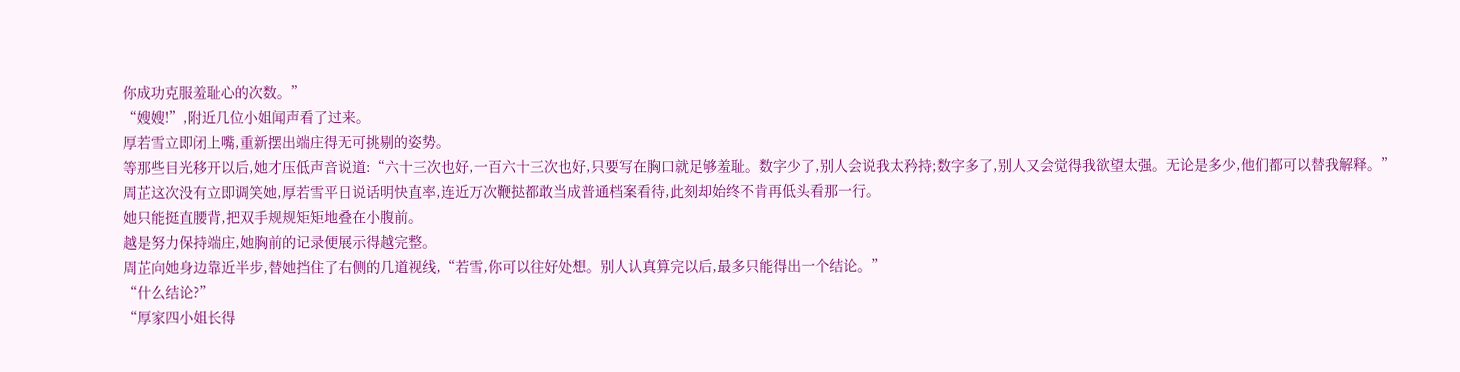你成功克服羞耻心的次数。”
“嫂嫂!”,附近几位小姐闻声看了过来。
厚若雪立即闭上嘴,重新摆出端庄得无可挑剔的姿势。
等那些目光移开以后,她才压低声音说道:“六十三次也好,一百六十三次也好,只要写在胸口就足够羞耻。数字少了,别人会说我太矜持;数字多了,别人又会觉得我欲望太强。无论是多少,他们都可以替我解释。”
周芷这次没有立即调笑她,厚若雪平日说话明快直率,连近万次鞭挞都敢当成普通档案看待,此刻却始终不肯再低头看那一行。
她只能挺直腰背,把双手规规矩矩地叠在小腹前。
越是努力保持端庄,她胸前的记录便展示得越完整。
周芷向她身边靠近半步,替她挡住了右侧的几道视线,“若雪,你可以往好处想。别人认真算完以后,最多只能得出一个结论。”
“什么结论?”
“厚家四小姐长得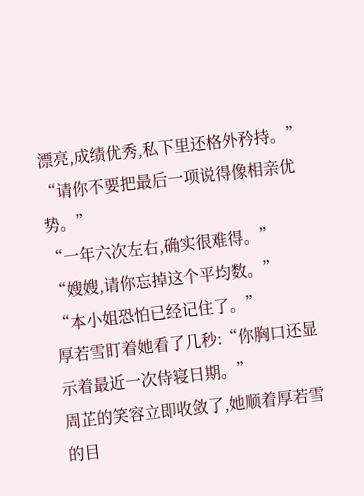漂亮,成绩优秀,私下里还格外矜持。”
“请你不要把最后一项说得像相亲优势。”
“一年六次左右,确实很难得。”
“嫂嫂,请你忘掉这个平均数。”
“本小姐恐怕已经记住了。”
厚若雪盯着她看了几秒:“你胸口还显示着最近一次侍寝日期。”
周芷的笑容立即收敛了,她顺着厚若雪的目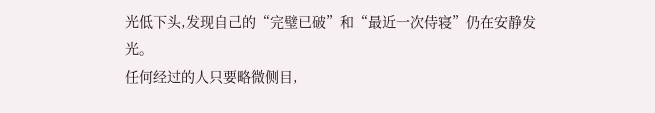光低下头,发现自己的“完璧已破”和“最近一次侍寝”仍在安静发光。
任何经过的人只要略微侧目,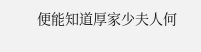便能知道厚家少夫人何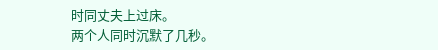时同丈夫上过床。
两个人同时沉默了几秒。